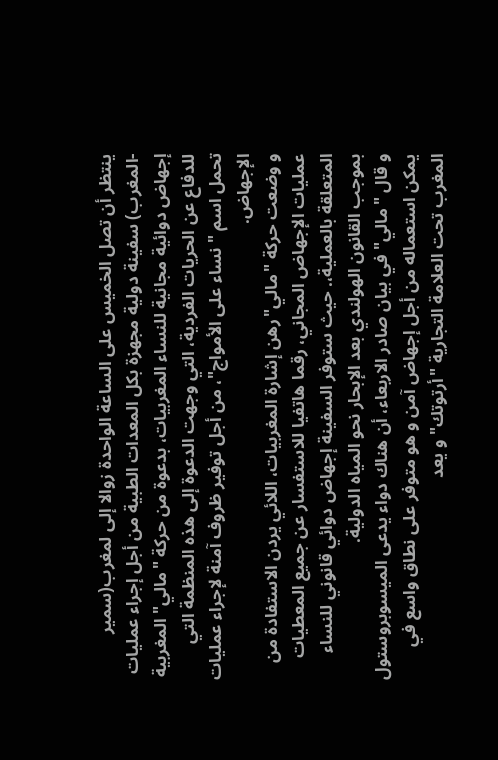ينتظر أن تصل الخميس على الساعة الواحدة زوالا إلى لمغرب(سمير -المغرب) سفينة دولية مجهزة بكل المعدات الطبية من أجل إجراء عمليات إجهاض دوائية مجانية للنساء المغربيات، بدعوة من حركة "مالي" المغربية للدفاع عن الحريات الفردية، التي وجهت الدعوة إلى هذه المنظمة التي تحمل اسم "نساء على الأمواج"، من أجل توفير ظروف آمنة لإجراء عمليات الإجهاض.
و وضعت حركة "مالي"رهن إشارة المغربيات، اللائي يردن الاستفادة من عمليات الإجهاض المجاني، رقما هاتفيا للاستفسار عن جميع المعطيات المتعلقة بالعملية،. حيث ستوفر السفينة إجهاض دوائي قانوني للنساء بموجب القانون الهولندي بعد الإبحار نحو المياه الدولية.
و قال "مالي" في بيان صادر الاربعاء، أن هناك دواء يدعى الميسوبروستول يمكن استعماله من أجل إجهاض آمن و هو متوفر على نطاق واسع في المغرب تحت العلامة التجارية "أرتوتك" و يعد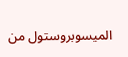الميسوبروستول من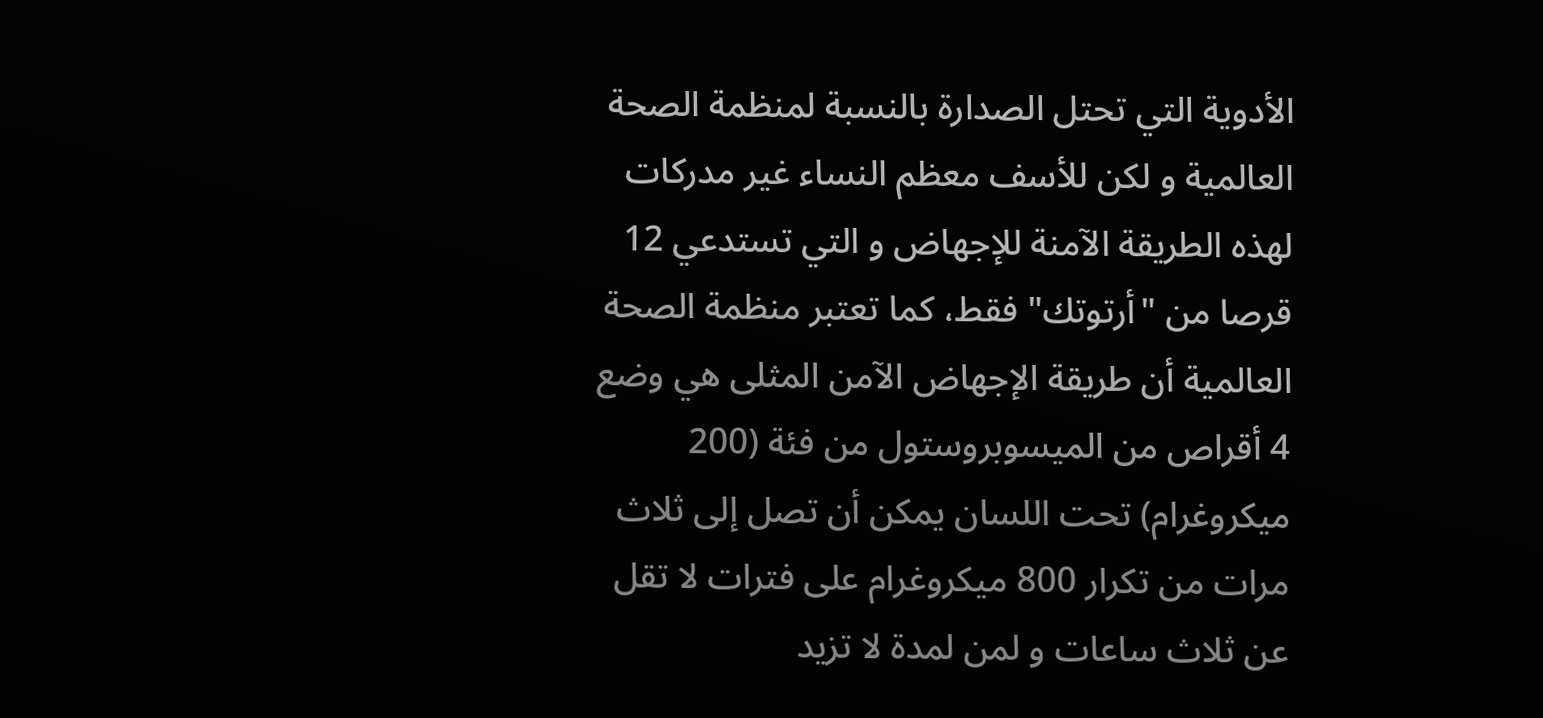الأدوية التي تحتل الصدارة بالنسبة لمنظمة الصحة العالمية و لكن للأسف معظم النساء غير مدركات لهذه الطريقة الآمنة للإجهاض و التي تستدعي 12 قرصا من "أرتوتك" فقط، كما تعتبر منظمة الصحة العالمية أن طريقة الإجهاض الآمن المثلى هي وضع 4 أقراص من الميسوبروستول من فئة (200 ميكروغرام) تحت اللسان يمكن أن تصل إلى ثلاث مرات من تكرار 800 ميكروغرام على فترات لا تقل عن ثلاث ساعات و لمن لمدة لا تزيد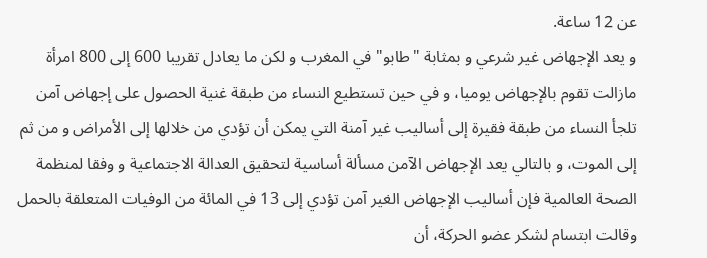عن 12 ساعة.
و يعد الإجهاض غير شرعي و بمثابة "طابو" في المغرب و لكن ما يعادل تقريبا 600 إلى 800 امرأة مازالت تقوم بالإجهاض يوميا، و في حين تستطيع النساء من طبقة غنية الحصول على إجهاض آمن تلجأ النساء من طبقة فقيرة إلى أساليب غير آمنة التي يمكن أن تؤدي من خلالها إلى الأمراض و من ثم إلى الموت، و بالتالي يعد الإجهاض الآمن مسألة أساسية لتحقيق العدالة الاجتماعية و وفقا لمنظمة الصحة العالمية فإن أساليب الإجهاض الغير آمن تؤدي إلى 13 في المائة من الوفيات المتعلقة بالحمل
وقالت ابتسام لشكر عضو الحركة، أن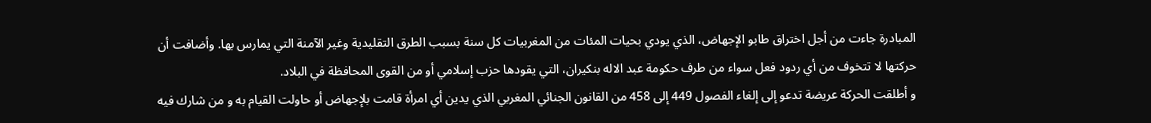المبادرة جاءت من أجل اختراق طابو الإجهاض، الذي يودي بحيات المئات من المغربيات كل سنة بسبب الطرق التقليدية وغير الآمنة التي يمارس بها. وأضافت أن حركتها لا تتخوف من أي ردود فعل سواء من طرف حكومة عبد الاله بنكيران، التي يقودها حزب إسلامي أو من القوى المحافظة في البلاد.
و أطلقت الحركة عريضة تدعو إلى إلغاء الفصول 449 إلى 458 من القانون الجنائي المغربي الذي يدين أي امرأة قامت بلإجهاض أو حاولت القيام به و من شارك فيه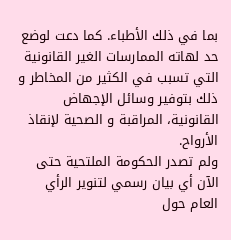بما في ذلك الأطباء. كما دعت لوضع حد لهاته الممارسات الغير القانونية التي تسبب في الكثير من المخاطر و ذلك بتوفير وسائل الإجهاض القانونية، المراقبة و الصحية لإنقاذ الأرواح.
ولم تصدر الحكومة الملتحية حتى الآن أي بيان رسمي لتنوير الرأي العام حول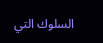السلوك التي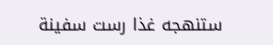ستنهجه غذا رست سفينة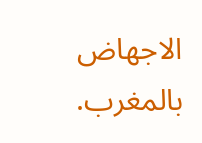الاجهاض بالمغرب.